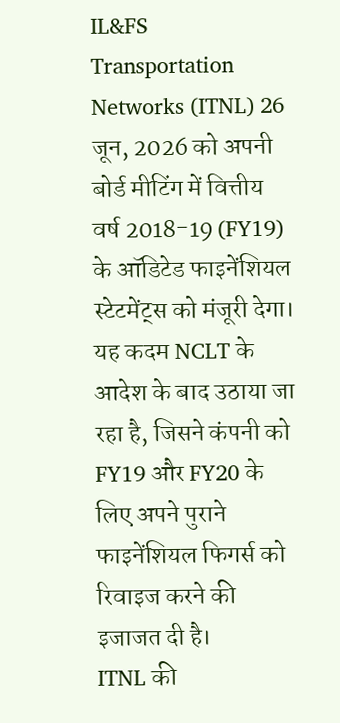IL&FS Transportation Networks (ITNL) 26 जून, 2026 को अपनी बोर्ड मीटिंग में वित्तीय वर्ष 2018-19 (FY19) के ऑडिटेड फाइनेंशियल स्टेटमेंट्स को मंजूरी देगा। यह कदम NCLT के आदेश के बाद उठाया जा रहा है, जिसने कंपनी को FY19 और FY20 के लिए अपने पुराने फाइनेंशियल फिगर्स को रिवाइज करने की इजाजत दी है।
ITNL की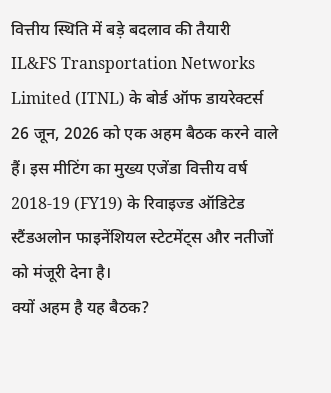वित्तीय स्थिति में बड़े बदलाव की तैयारी
IL&FS Transportation Networks Limited (ITNL) के बोर्ड ऑफ डायरेक्टर्स 26 जून, 2026 को एक अहम बैठक करने वाले हैं। इस मीटिंग का मुख्य एजेंडा वित्तीय वर्ष 2018-19 (FY19) के रिवाइज्ड ऑडिटेड स्टैंडअलोन फाइनेंशियल स्टेटमेंट्स और नतीजों को मंजूरी देना है।
क्यों अहम है यह बैठक?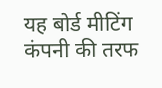यह बोर्ड मीटिंग कंपनी की तरफ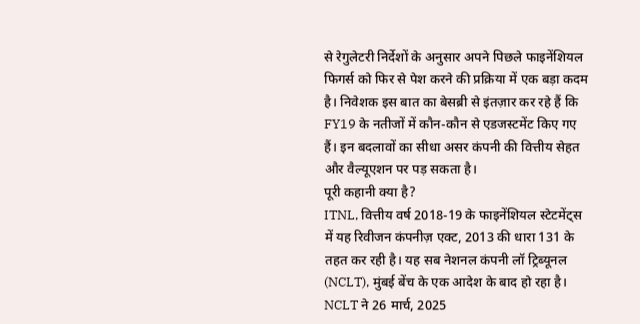से रेगुलेटरी निर्देशों के अनुसार अपने पिछले फाइनेंशियल फिगर्स को फिर से पेश करने की प्रक्रिया में एक बड़ा कदम है। निवेशक इस बात का बेसब्री से इंतज़ार कर रहे हैं कि FY19 के नतीजों में कौन-कौन से एडजस्टमेंट किए गए हैं। इन बदलावों का सीधा असर कंपनी की वित्तीय सेहत और वैल्यूएशन पर पड़ सकता है।
पूरी कहानी क्या है?
ITNL, वित्तीय वर्ष 2018-19 के फाइनेंशियल स्टेटमेंट्स में यह रिवीजन कंपनीज़ एक्ट, 2013 की धारा 131 के तहत कर रही है। यह सब नेशनल कंपनी लॉ ट्रिब्यूनल (NCLT), मुंबई बेंच के एक आदेश के बाद हो रहा है। NCLT ने 26 मार्च, 2025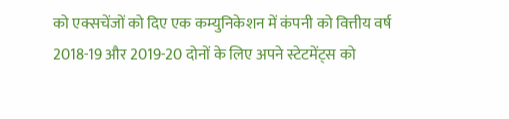को एक्सचेंजों को दिए एक कम्युनिकेशन में कंपनी को वित्तीय वर्ष 2018-19 और 2019-20 दोनों के लिए अपने स्टेटमेंट्स को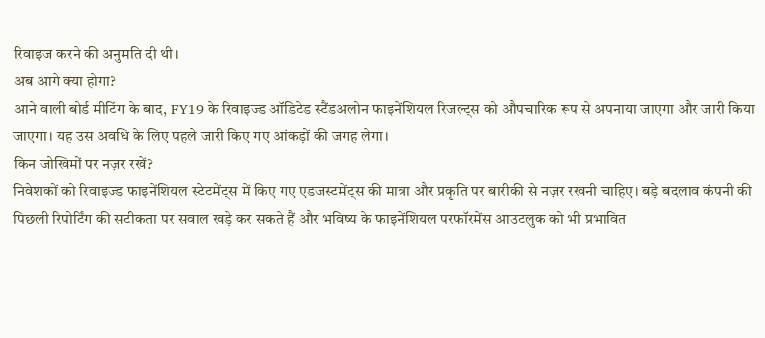रिवाइज करने की अनुमति दी थी।
अब आगे क्या होगा?
आने वाली बोर्ड मीटिंग के बाद, FY19 के रिवाइज्ड ऑडिटेड स्टैंडअलोन फाइनेंशियल रिजल्ट्स को औपचारिक रूप से अपनाया जाएगा और जारी किया जाएगा। यह उस अवधि के लिए पहले जारी किए गए आंकड़ों की जगह लेगा।
किन जोखिमों पर नज़र रखें?
निवेशकों को रिवाइज्ड फाइनेंशियल स्टेटमेंट्स में किए गए एडजस्टमेंट्स की मात्रा और प्रकृति पर बारीकी से नज़र रखनी चाहिए। बड़े बदलाव कंपनी की पिछली रिपोर्टिंग की सटीकता पर सवाल खड़े कर सकते हैं और भविष्य के फाइनेंशियल परफॉरमेंस आउटलुक को भी प्रभावित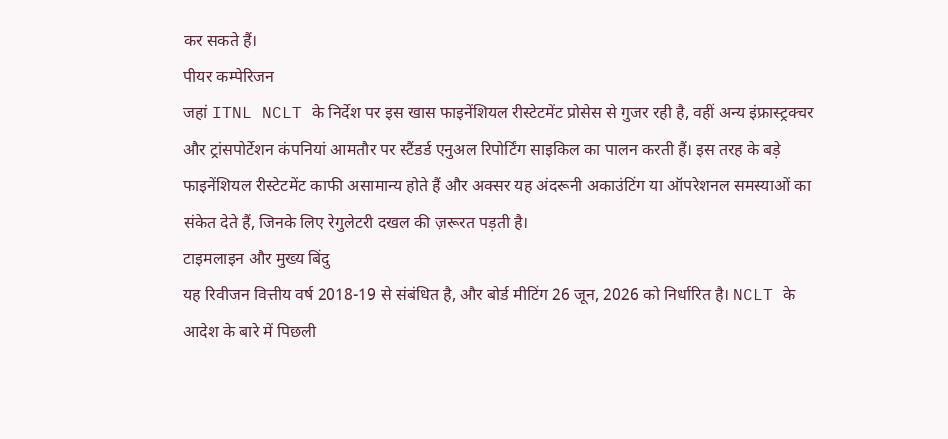कर सकते हैं।
पीयर कम्पेरिजन
जहां ITNL NCLT के निर्देश पर इस खास फाइनेंशियल रीस्टेटमेंट प्रोसेस से गुजर रही है, वहीं अन्य इंफ्रास्ट्रक्चर और ट्रांसपोर्टेशन कंपनियां आमतौर पर स्टैंडर्ड एनुअल रिपोर्टिंग साइकिल का पालन करती हैं। इस तरह के बड़े फाइनेंशियल रीस्टेटमेंट काफी असामान्य होते हैं और अक्सर यह अंदरूनी अकाउंटिंग या ऑपरेशनल समस्याओं का संकेत देते हैं, जिनके लिए रेगुलेटरी दखल की ज़रूरत पड़ती है।
टाइमलाइन और मुख्य बिंदु
यह रिवीजन वित्तीय वर्ष 2018-19 से संबंधित है, और बोर्ड मीटिंग 26 जून, 2026 को निर्धारित है। NCLT के आदेश के बारे में पिछली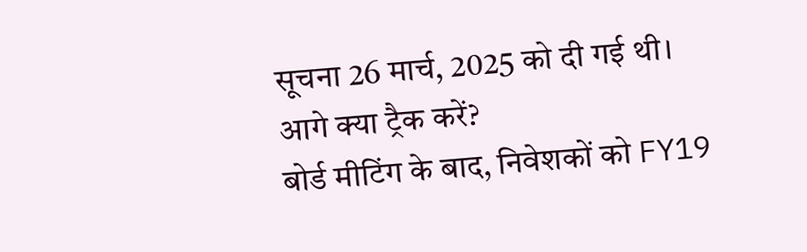सूचना 26 मार्च, 2025 को दी गई थी।
आगे क्या ट्रैक करें?
बोर्ड मीटिंग के बाद, निवेशकों को FY19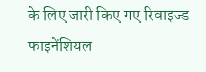के लिए जारी किए गए रिवाइज्ड फाइनेंशियल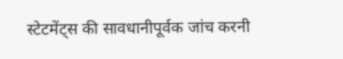स्टेटमेंट्स की सावधानीपूर्वक जांच करनी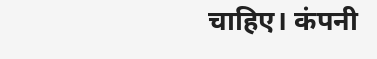चाहिए। कंपनी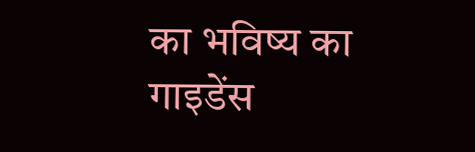का भविष्य का गाइडेंस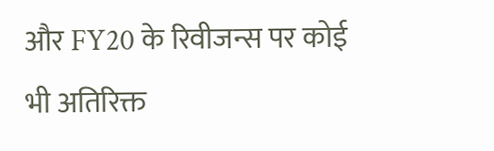और FY20 के रिवीजन्स पर कोई भी अतिरिक्त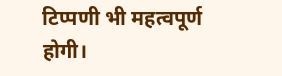टिप्पणी भी महत्वपूर्ण होगी।